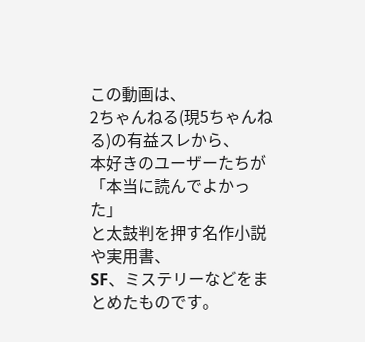この動画は、
2ちゃんねる(現5ちゃんねる)の有益スレから、
本好きのユーザーたちが
「本当に読んでよかった」
と太鼓判を押す名作小説や実用書、
SF、ミステリーなどをまとめたものです。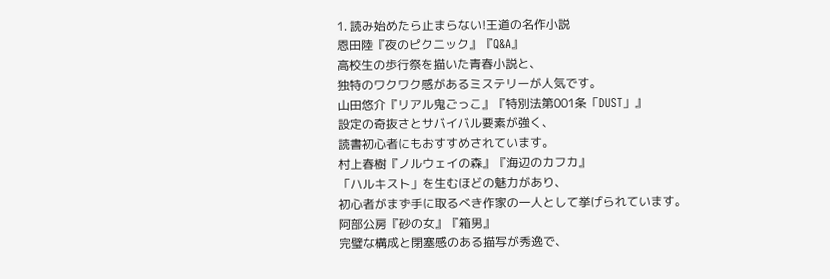1. 読み始めたら止まらない!王道の名作小説
恩田陸『夜のピクニック』『Q&A』
高校生の歩行祭を描いた青春小説と、
独特のワクワク感があるミステリーが人気です。
山田悠介『リアル鬼ごっこ』『特別法第001条「DUST」』
設定の奇抜さとサバイバル要素が強く、
読書初心者にもおすすめされています。
村上春樹『ノルウェイの森』『海辺のカフカ』
「ハルキスト」を生むほどの魅力があり、
初心者がまず手に取るべき作家の一人として挙げられています。
阿部公房『砂の女』『箱男』
完璧な構成と閉塞感のある描写が秀逸で、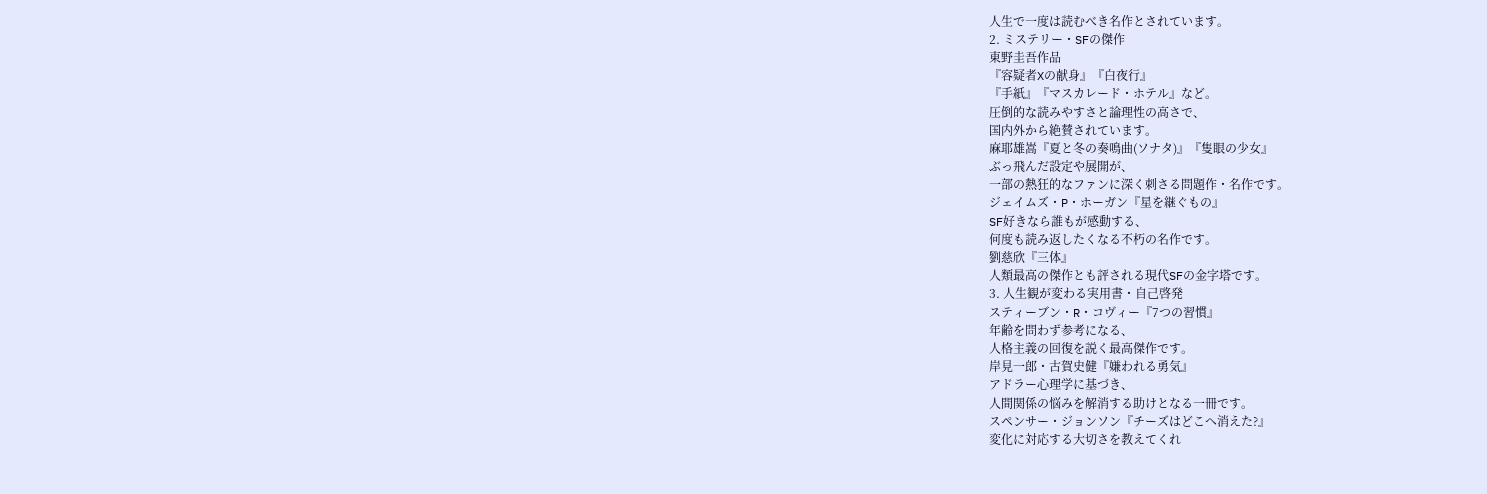人生で一度は読むべき名作とされています。
2. ミステリー・SFの傑作
東野圭吾作品
『容疑者Xの献身』『白夜行』
『手紙』『マスカレード・ホテル』など。
圧倒的な読みやすさと論理性の高さで、
国内外から絶賛されています。
麻耶雄嵩『夏と冬の奏鳴曲(ソナタ)』『隻眼の少女』
ぶっ飛んだ設定や展開が、
一部の熱狂的なファンに深く刺さる問題作・名作です。
ジェイムズ・P・ホーガン『星を継ぐもの』
SF好きなら誰もが感動する、
何度も読み返したくなる不朽の名作です。
劉慈欣『三体』
人類最高の傑作とも評される現代SFの金字塔です。
3. 人生観が変わる実用書・自己啓発
スティーブン・R・コヴィー『7つの習慣』
年齢を問わず参考になる、
人格主義の回復を説く最高傑作です。
岸見一郎・古賀史健『嫌われる勇気』
アドラー心理学に基づき、
人間関係の悩みを解消する助けとなる一冊です。
スペンサー・ジョンソン『チーズはどこへ消えた?』
変化に対応する大切さを教えてくれ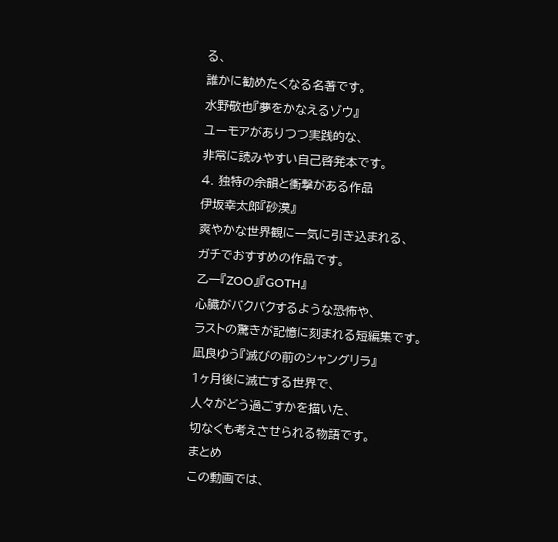る、
誰かに勧めたくなる名著です。
水野敬也『夢をかなえるゾウ』
ユーモアがありつつ実践的な、
非常に読みやすい自己啓発本です。
4. 独特の余韻と衝撃がある作品
伊坂幸太郎『砂漠』
爽やかな世界観に一気に引き込まれる、
ガチでおすすめの作品です。
乙一『ZOO』『GOTH』
心臓がバクバクするような恐怖や、
ラストの驚きが記憶に刻まれる短編集です。
凪良ゆう『滅びの前のシャングリラ』
1ヶ月後に滅亡する世界で、
人々がどう過ごすかを描いた、
切なくも考えさせられる物語です。
まとめ
この動画では、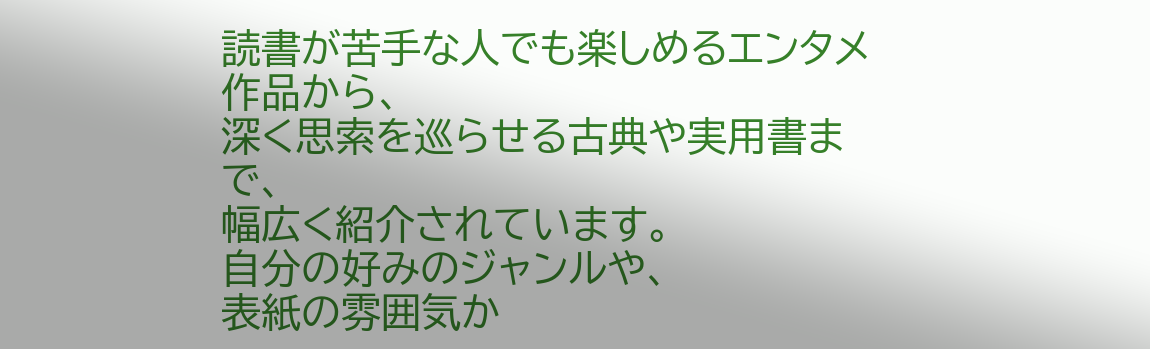読書が苦手な人でも楽しめるエンタメ作品から、
深く思索を巡らせる古典や実用書まで、
幅広く紹介されています。
自分の好みのジャンルや、
表紙の雰囲気か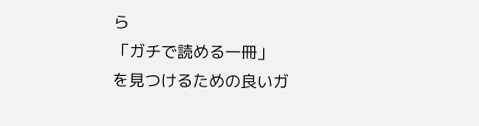ら
「ガチで読める一冊」
を見つけるための良いガ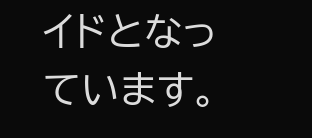イドとなっています。